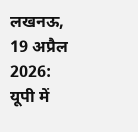लखनऊ, 19 अप्रैल 2026:
यूपी में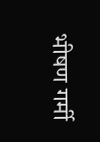भीषण गर्मी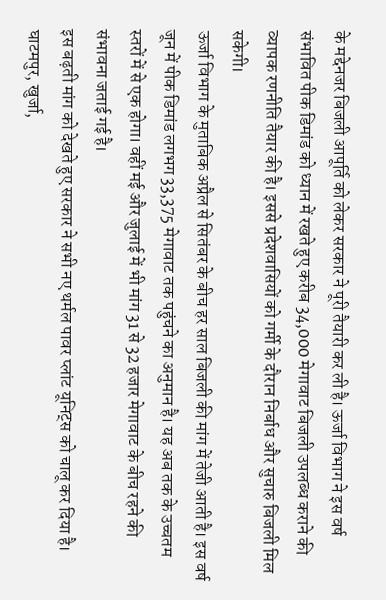के मद्देनजर बिजली आपूर्ति को लेकर सरकार ने पूरी तैयारी कर ली है। ऊर्जा विभाग ने इस वर्ष संभावित पीक डिमांड को ध्यान में रखते हुए करीब 34,000 मेगावाट बिजली उपलब्ध कराने की व्यापक रणनीति तैयार की है। इससे प्रदेशवासियों को गर्मी के दौरान निर्बाध और सुचारु बिजली मिल सकेगी।
ऊर्जा विभाग के मुताबिक अप्रैल से सितंबर के बीच हर साल बिजली की मांग में तेजी आती है। इस वर्ष जून में पीक डिमांड लगभग 33,375 मेगावाट तक पहुंचने का अनुमान है। यह अब तक के उच्चतम स्तरों में से एक होगा। वहीं मई और जुलाई में भी मांग 31 से 32 हजार मेगावाट के बीच रहने की संभावना जताई गई है।
इस बढ़ती मांग को देखते हुए सरकार ने सभी नए थर्मल पावर प्लांट यूनिट्स को चालू कर दिया है। घाटमपुर, खुर्जा,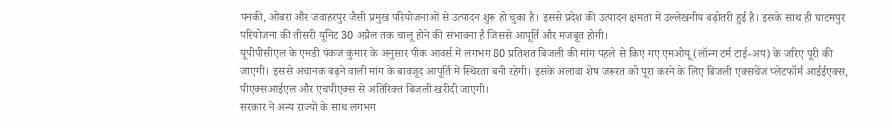पनकी, ओबरा और जवाहरपुर जैसी प्रमुख परियोजनाओं से उत्पादन शुरू हो चुका है। इससे प्रदेश की उत्पादन क्षमता में उल्लेखनीय बढ़ोतरी हुई है। इसके साथ ही घाटमपुर परियोजना की तीसरी यूनिट 30 अप्रैल तक चालू होने की संभावना है जिससे आपूर्ति और मजबूत होगी।
यूपीपीसीएल के एमडी पंकज कुमार के अनुसार पीक आवर्स में लगभग 80 प्रतिशत बिजली की मांग पहले से किए गए एमओयू (लॉन्ग टर्म टाई-अप) के जरिए पूरी की जाएगी। इससे अचानक बढ़ने वाली मांग के बावजूद आपूर्ति में स्थिरता बनी रहेगी। इसके अलावा शेष जरूरत को पूरा करने के लिए बिजली एक्सचेंज प्लेटफॉर्म आईईएक्स, पीएक्सआईएल और एचपीएक्स से अतिरिक्त बिजली खरीदी जाएगी।
सरकार ने अन्य राज्यों के साथ लगभग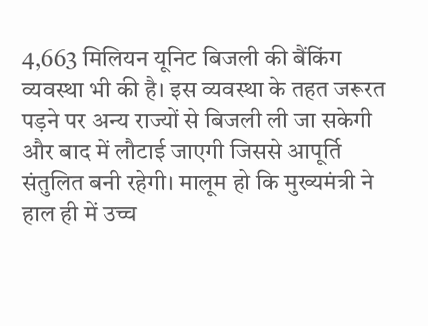4,663 मिलियन यूनिट बिजली की बैंकिंग व्यवस्था भी की है। इस व्यवस्था के तहत जरूरत पड़ने पर अन्य राज्यों से बिजली ली जा सकेगी और बाद में लौटाई जाएगी जिससे आपूर्ति संतुलित बनी रहेगी। मालूम हो कि मुख्यमंत्री ने हाल ही में उच्च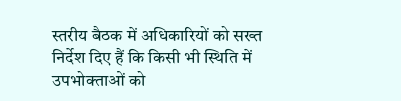स्तरीय बैठक में अधिकारियों को सख्त निर्देश दिए हैं कि किसी भी स्थिति में उपभोक्ताओं को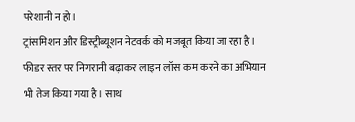परेशानी न हो।
ट्रांसमिशन और डिस्ट्रीब्यूशन नेटवर्क को मजबूत किया जा रहा है। फीडर स्तर पर निगरानी बढ़ाकर लाइन लॉस कम करने का अभियान भी तेज किया गया है। साथ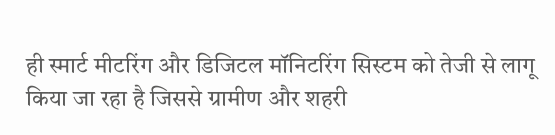ही स्मार्ट मीटरिंग और डिजिटल मॉनिटरिंग सिस्टम को तेजी से लागू किया जा रहा है जिससे ग्रामीण और शहरी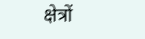क्षेत्रों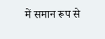में समान रूप से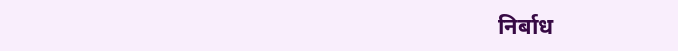निर्बाध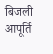बिजली आपूर्ति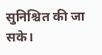सुनिश्चित की जा सके।